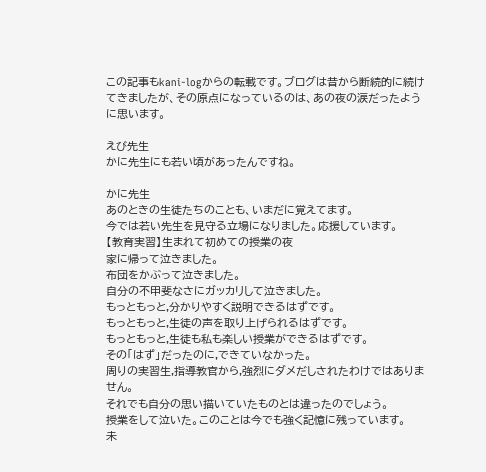この記事もkani-logからの転載です。ブログは昔から断続的に続けてきましたが、その原点になっているのは、あの夜の涙だったように思います。

えび先生
かに先生にも若い頃があったんですね。

かに先生
あのときの生徒たちのことも、いまだに覚えてます。
今では若い先生を見守る立場になりました。応援しています。
【教育実習】生まれて初めての授業の夜
家に帰って泣きました。
布団をかぶって泣きました。
自分の不甲斐なさにガッカリして泣きました。
もっともっと,分かりやすく説明できるはずです。
もっともっと,生徒の声を取り上げられるはずです。
もっともっと,生徒も私も楽しい授業ができるはずです。
その「はず」だったのに,できていなかった。
周りの実習生,指導教官から,強烈にダメだしされたわけではありません。
それでも自分の思い描いていたものとは違ったのでしょう。
授業をして泣いた。このことは今でも強く記憶に残っています。
未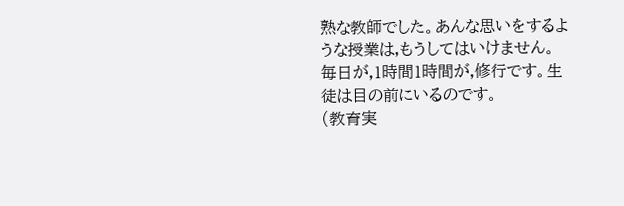熟な教師でした。あんな思いをするような授業は,もうしてはいけません。
毎日が,1時間1時間が,修行です。生徒は目の前にいるのです。
(教育実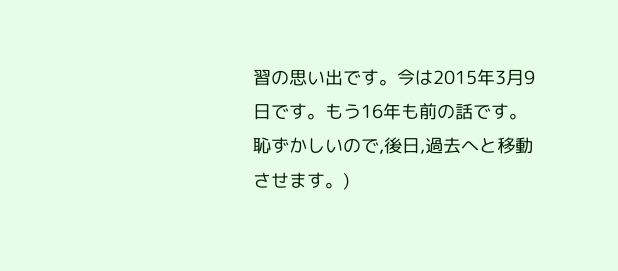習の思い出です。今は2015年3月9日です。もう16年も前の話です。恥ずかしいので,後日,過去へと移動させます。)